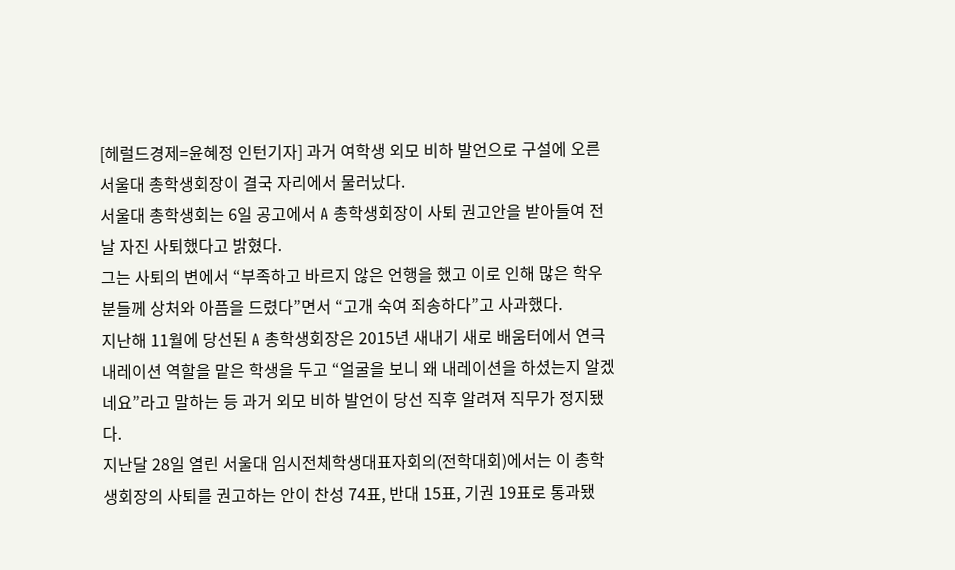[헤럴드경제=윤혜정 인턴기자] 과거 여학생 외모 비하 발언으로 구설에 오른 서울대 총학생회장이 결국 자리에서 물러났다.
서울대 총학생회는 6일 공고에서 A 총학생회장이 사퇴 권고안을 받아들여 전날 자진 사퇴했다고 밝혔다.
그는 사퇴의 변에서 “부족하고 바르지 않은 언행을 했고 이로 인해 많은 학우분들께 상처와 아픔을 드렸다”면서 “고개 숙여 죄송하다”고 사과했다.
지난해 11월에 당선된 A 총학생회장은 2015년 새내기 새로 배움터에서 연극 내레이션 역할을 맡은 학생을 두고 “얼굴을 보니 왜 내레이션을 하셨는지 알겠네요”라고 말하는 등 과거 외모 비하 발언이 당선 직후 알려져 직무가 정지됐다.
지난달 28일 열린 서울대 임시전체학생대표자회의(전학대회)에서는 이 총학생회장의 사퇴를 권고하는 안이 찬성 74표, 반대 15표, 기권 19표로 통과됐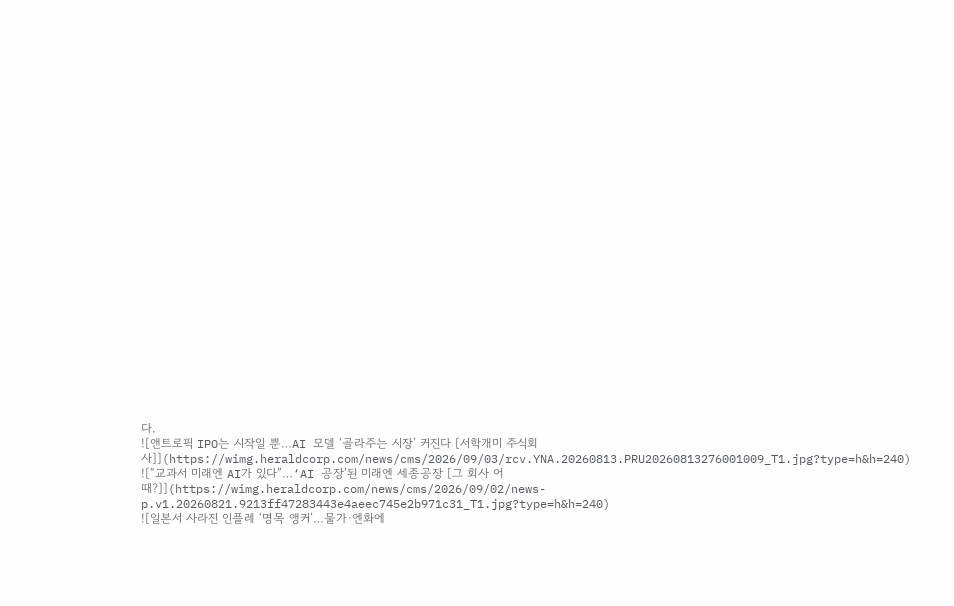다.
![앤트로픽 IPO는 시작일 뿐…AI 모델 ‘골라주는 시장’ 커진다 [서학개미 주식회사]](https://wimg.heraldcorp.com/news/cms/2026/09/03/rcv.YNA.20260813.PRU20260813276001009_T1.jpg?type=h&h=240)
![“교과서 미래엔 AI가 있다”…‘AI 공장’된 미래엔 세종공장 [그 회사 어때?]](https://wimg.heraldcorp.com/news/cms/2026/09/02/news-p.v1.20260821.9213ff47283443e4aeec745e2b971c31_T1.jpg?type=h&h=240)
![일본서 사라진 인플레 ‘명목 앵커’…물가·엔화에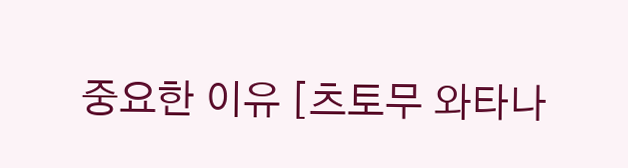중요한 이유 [츠토무 와타나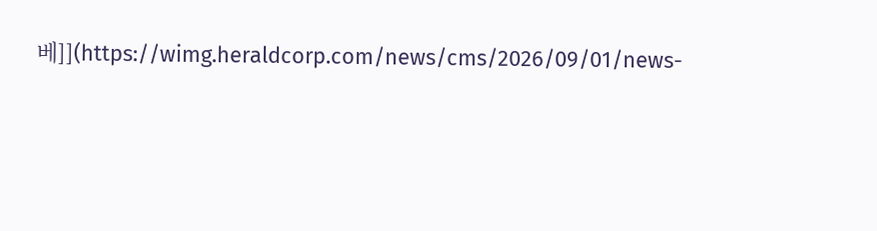베]](https://wimg.heraldcorp.com/news/cms/2026/09/01/news-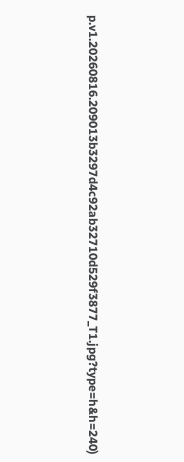p.v1.20260816.209013b3297d4c92ab32710d529f3877_T1.jpg?type=h&h=240)